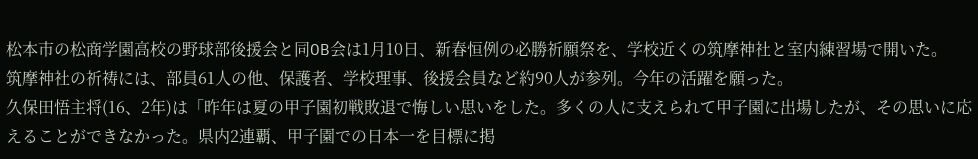松本市の松商学園高校の野球部後援会と同OB会は1月10日、新春恒例の必勝祈願祭を、学校近くの筑摩神社と室内練習場で開いた。
筑摩神社の祈祷には、部員61人の他、保護者、学校理事、後援会員など約90人が参列。今年の活躍を願った。
久保田悟主将(16、2年)は「昨年は夏の甲子園初戦敗退で悔しい思いをした。多くの人に支えられて甲子園に出場したが、その思いに応えることができなかった。県内2連覇、甲子園での日本一を目標に掲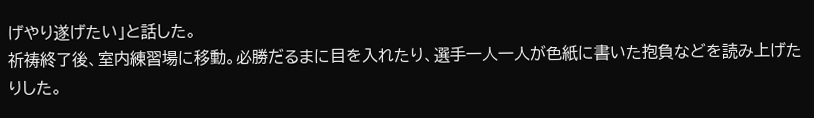げやり遂げたい」と話した。
祈祷終了後、室内練習場に移動。必勝だるまに目を入れたり、選手一人一人が色紙に書いた抱負などを読み上げたりした。